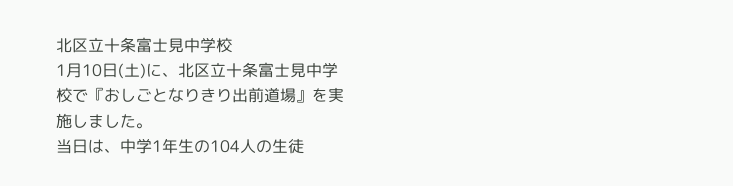北区立十条富士見中学校
1月10日(土)に、北区立十条富士見中学校で『おしごとなりきり出前道場』を実施しました。
当日は、中学1年生の104人の生徒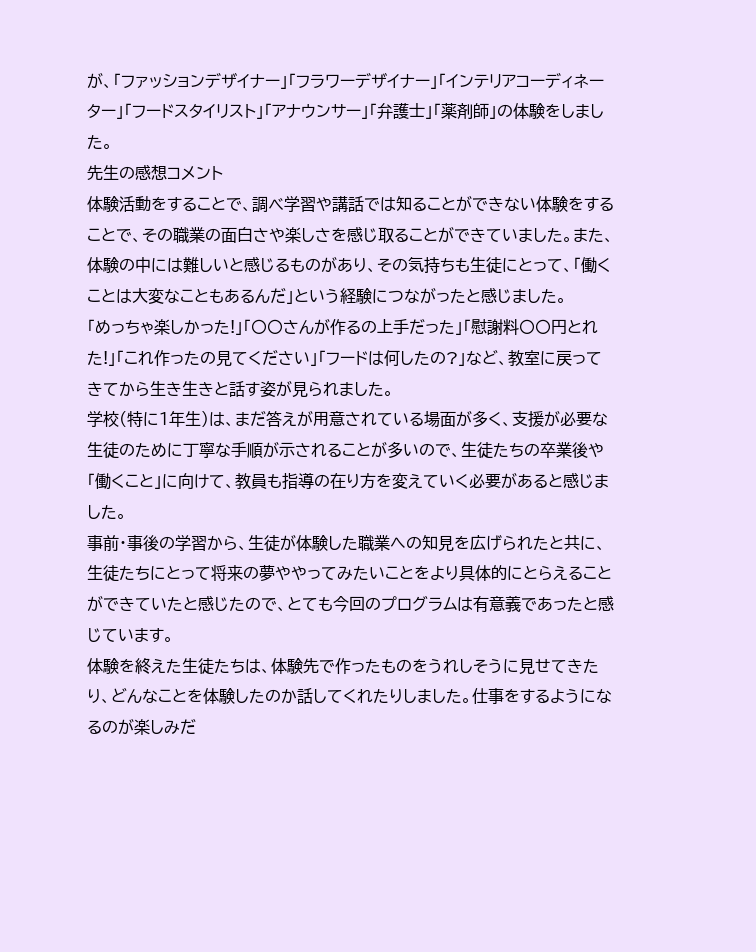が、「ファッションデザイナー」「フラワーデザイナー」「インテリアコーディネーター」「フードスタイリスト」「アナウンサー」「弁護士」「薬剤師」の体験をしました。
先生の感想コメント
体験活動をすることで、調べ学習や講話では知ることができない体験をすることで、その職業の面白さや楽しさを感じ取ることができていました。また、体験の中には難しいと感じるものがあり、その気持ちも生徒にとって、「働くことは大変なこともあるんだ」という経験につながったと感じました。
「めっちゃ楽しかった!」「〇〇さんが作るの上手だった」「慰謝料〇〇円とれた!」「これ作ったの見てください」「フードは何したの?」など、教室に戻ってきてから生き生きと話す姿が見られました。
学校(特に1年生)は、まだ答えが用意されている場面が多く、支援が必要な生徒のために丁寧な手順が示されることが多いので、生徒たちの卒業後や「働くこと」に向けて、教員も指導の在り方を変えていく必要があると感じました。
事前・事後の学習から、生徒が体験した職業への知見を広げられたと共に、生徒たちにとって将来の夢ややってみたいことをより具体的にとらえることができていたと感じたので、とても今回のプログラムは有意義であったと感じています。
体験を終えた生徒たちは、体験先で作ったものをうれしそうに見せてきたり、どんなことを体験したのか話してくれたりしました。仕事をするようになるのが楽しみだ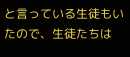と言っている生徒もいたので、生徒たちは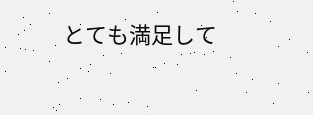とても満足して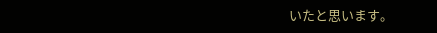いたと思います。